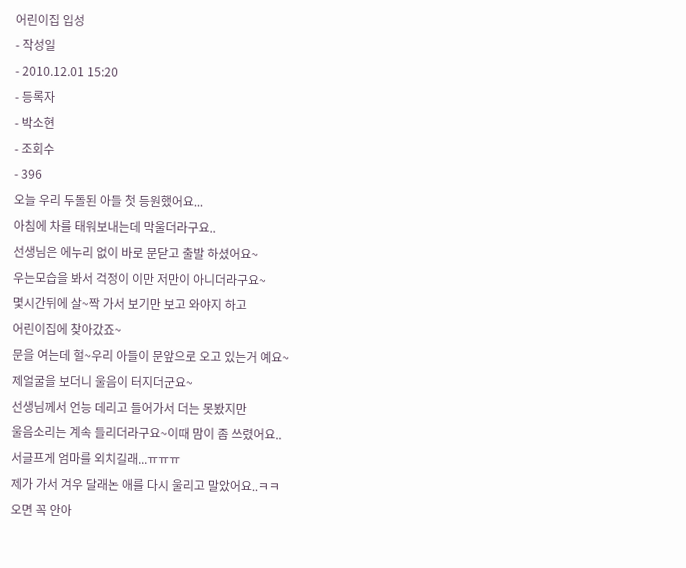어린이집 입성
- 작성일
- 2010.12.01 15:20
- 등록자
- 박소현
- 조회수
- 396
오늘 우리 두돌된 아들 첫 등원했어요...
아침에 차를 태워보내는데 막울더라구요..
선생님은 에누리 없이 바로 문닫고 출발 하셨어요~
우는모습을 봐서 걱정이 이만 저만이 아니더라구요~
몇시간뒤에 살~짝 가서 보기만 보고 와야지 하고
어린이집에 찾아갔죠~
문을 여는데 헐~우리 아들이 문앞으로 오고 있는거 예요~
제얼굴을 보더니 울음이 터지더군요~
선생님께서 언능 데리고 들어가서 더는 못봤지만
울음소리는 계속 들리더라구요~이때 맘이 좀 쓰렸어요..
서글프게 엄마를 외치길래...ㅠㅠㅠ
제가 가서 겨우 달래논 애를 다시 울리고 말았어요..ㅋㅋ
오면 꼭 안아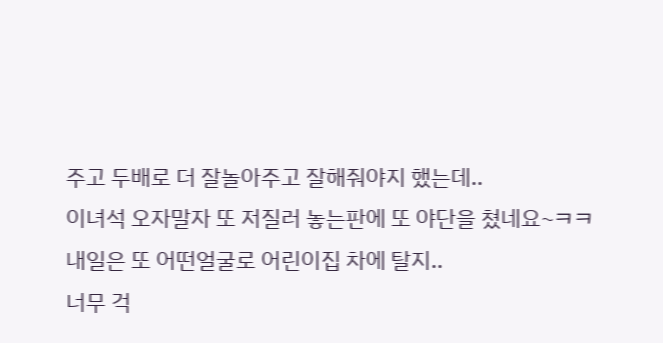주고 두배로 더 잘놀아주고 잘해줘야지 했는데..
이녀석 오자말자 또 저질러 놓는판에 또 야단을 쳤네요~ㅋㅋ
내일은 또 어떤얼굴로 어린이집 차에 탈지..
너무 걱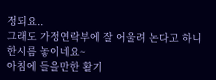정되요..
그래도 가정연락부에 잘 어울려 논다고 하니
한시름 놓이네요~
아침에 들을만한 활기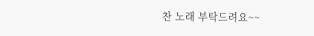찬 노래 부탁드려요~~